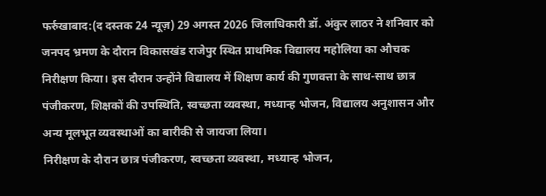फर्रुखाबाद:(द दस्तक 24 न्यूज़) 29 अगस्त 2026 जिलाधिकारी डॉ. अंकुर लाठर ने शनिवार को जनपद भ्रमण के दौरान विकासखंड राजेपुर स्थित प्राथमिक विद्यालय महोलिया का औचक निरीक्षण किया। इस दौरान उन्होंने विद्यालय में शिक्षण कार्य की गुणवत्ता के साथ-साथ छात्र पंजीकरण, शिक्षकों की उपस्थिति, स्वच्छता व्यवस्था, मध्यान्ह भोजन, विद्यालय अनुशासन और अन्य मूलभूत व्यवस्थाओं का बारीकी से जायजा लिया।
निरीक्षण के दौरान छात्र पंजीकरण, स्वच्छता व्यवस्था, मध्यान्ह भोजन,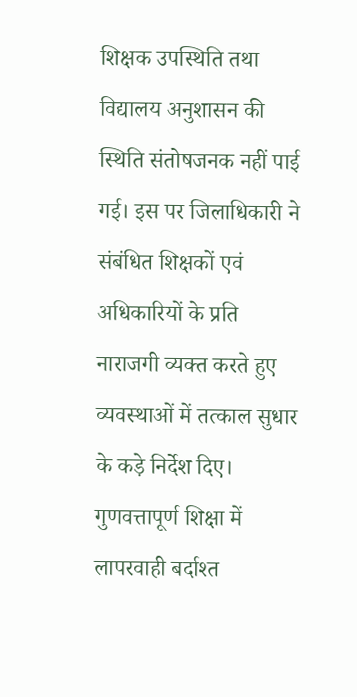शिक्षक उपस्थिति तथा विद्यालय अनुशासन की स्थिति संतोषजनक नहीं पाई गई। इस पर जिलाधिकारी ने संबंधित शिक्षकों एवं अधिकारियों के प्रति नाराजगी व्यक्त करते हुए व्यवस्थाओं में तत्काल सुधार के कड़े निर्देश दिए।
गुणवत्तापूर्ण शिक्षा में लापरवाही बर्दाश्त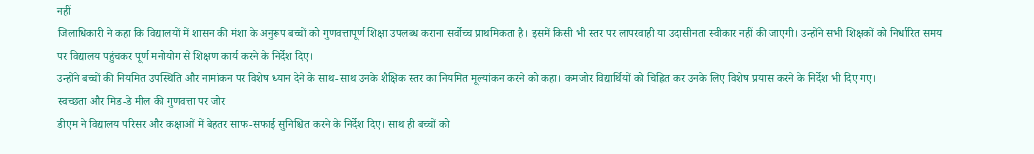नहीं
जिलाधिकारी ने कहा कि विद्यालयों में शासन की मंशा के अनुरूप बच्चों को गुणवत्तापूर्ण शिक्षा उपलब्ध कराना सर्वोच्च प्राथमिकता है। इसमें किसी भी स्तर पर लापरवाही या उदासीनता स्वीकार नहीं की जाएगी। उन्होंने सभी शिक्षकों को निर्धारित समय पर विद्यालय पहुंचकर पूर्ण मनोयोग से शिक्षण कार्य करने के निर्देश दिए।
उन्होंने बच्चों की नियमित उपस्थिति और नामांकन पर विशेष ध्यान देने के साथ-साथ उनके शैक्षिक स्तर का नियमित मूल्यांकन करने को कहा। कमजोर विद्यार्थियों को चिह्नित कर उनके लिए विशेष प्रयास करने के निर्देश भी दिए गए।
स्वच्छता और मिड-डे मील की गुणवत्ता पर जोर
डीएम ने विद्यालय परिसर और कक्षाओं में बेहतर साफ-सफाई सुनिश्चित करने के निर्देश दिए। साथ ही बच्चों को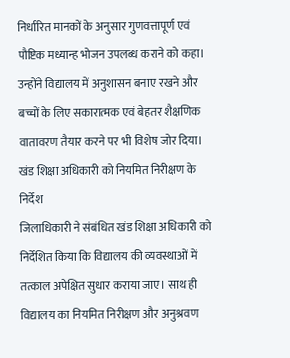निर्धारित मानकों के अनुसार गुणवत्तापूर्ण एवं पौष्टिक मध्यान्ह भोजन उपलब्ध कराने को कहा।
उन्होंने विद्यालय में अनुशासन बनाए रखने और बच्चों के लिए सकारात्मक एवं बेहतर शैक्षणिक वातावरण तैयार करने पर भी विशेष जोर दिया।
खंड शिक्षा अधिकारी को नियमित निरीक्षण के निर्देश
जिलाधिकारी ने संबंधित खंड शिक्षा अधिकारी को निर्देशित किया कि विद्यालय की व्यवस्थाओं में तत्काल अपेक्षित सुधार कराया जाए। साथ ही विद्यालय का नियमित निरीक्षण और अनुश्रवण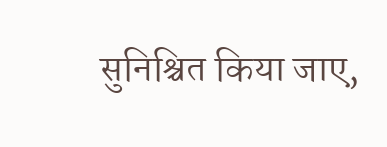सुनिश्चित किया जाए,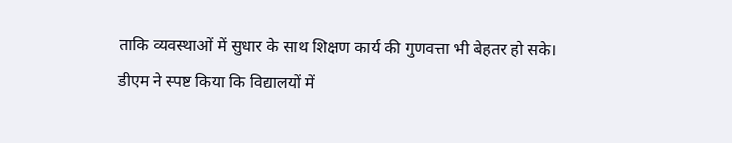ताकि व्यवस्थाओं में सुधार के साथ शिक्षण कार्य की गुणवत्ता भी बेहतर हो सके।
डीएम ने स्पष्ट किया कि विद्यालयों में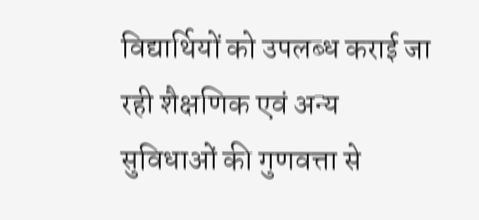विद्यार्थियों को उपलब्ध कराई जा रही शैक्षणिक एवं अन्य सुविधाओं की गुणवत्ता से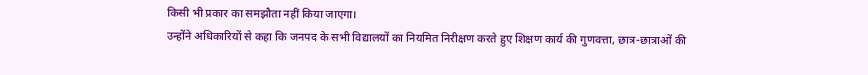किसी भी प्रकार का समझौता नहीं किया जाएगा।
उन्होंने अधिकारियों से कहा कि जनपद के सभी विद्यालयों का नियमित निरीक्षण करते हुए शिक्षण कार्य की गुणवत्ता, छात्र-छात्राओं की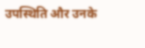उपस्थिति और उनके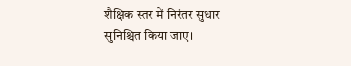शैक्षिक स्तर में निरंतर सुधार सुनिश्चित किया जाए।